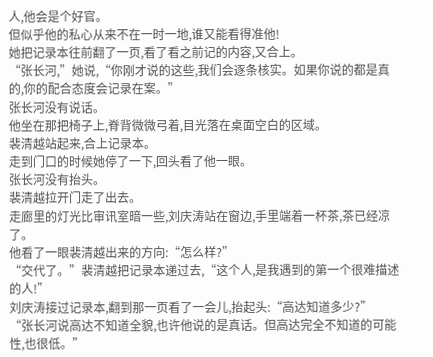人,他会是个好官。
但似乎他的私心从来不在一时一地,谁又能看得准他!
她把记录本往前翻了一页,看了看之前记的内容,又合上。
“张长河,”她说,“你刚才说的这些,我们会逐条核实。如果你说的都是真的,你的配合态度会记录在案。”
张长河没有说话。
他坐在那把椅子上,脊背微微弓着,目光落在桌面空白的区域。
裴清越站起来,合上记录本。
走到门口的时候她停了一下,回头看了他一眼。
张长河没有抬头。
裴清越拉开门走了出去。
走廊里的灯光比审讯室暗一些,刘庆涛站在窗边,手里端着一杯茶,茶已经凉了。
他看了一眼裴清越出来的方向:“怎么样?”
“交代了。”裴清越把记录本递过去,“这个人,是我遇到的第一个很难描述的人!”
刘庆涛接过记录本,翻到那一页看了一会儿,抬起头:“高达知道多少?”
“张长河说高达不知道全貌,也许他说的是真话。但高达完全不知道的可能性,也很低。”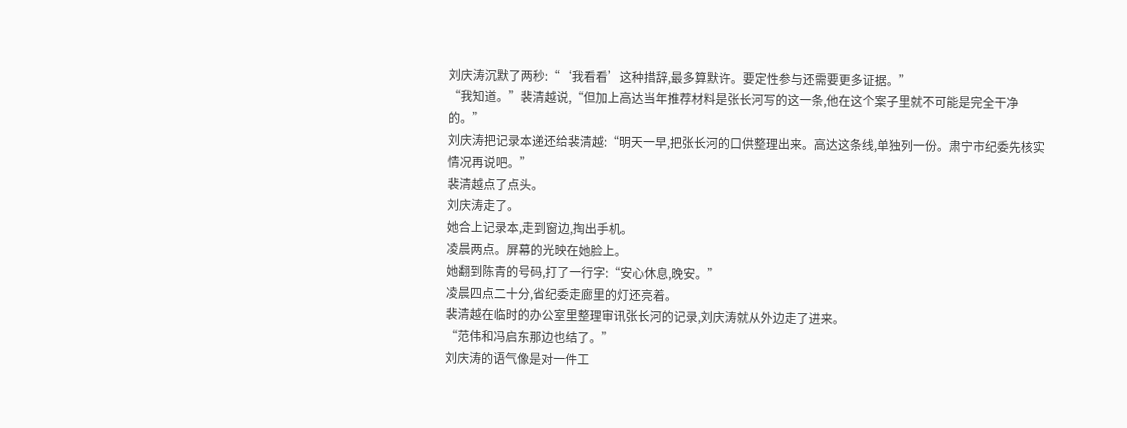刘庆涛沉默了两秒:“‘我看看’这种措辞,最多算默许。要定性参与还需要更多证据。”
“我知道。”裴清越说,“但加上高达当年推荐材料是张长河写的这一条,他在这个案子里就不可能是完全干净的。”
刘庆涛把记录本递还给裴清越:“明天一早,把张长河的口供整理出来。高达这条线,单独列一份。肃宁市纪委先核实情况再说吧。”
裴清越点了点头。
刘庆涛走了。
她合上记录本,走到窗边,掏出手机。
凌晨两点。屏幕的光映在她脸上。
她翻到陈青的号码,打了一行字:“安心休息,晚安。”
凌晨四点二十分,省纪委走廊里的灯还亮着。
裴清越在临时的办公室里整理审讯张长河的记录,刘庆涛就从外边走了进来。
“范伟和冯启东那边也结了。”
刘庆涛的语气像是对一件工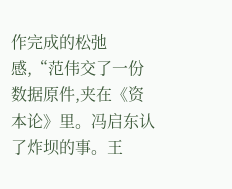作完成的松弛感,“范伟交了一份数据原件,夹在《资本论》里。冯启东认了炸坝的事。王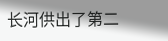长河供出了第二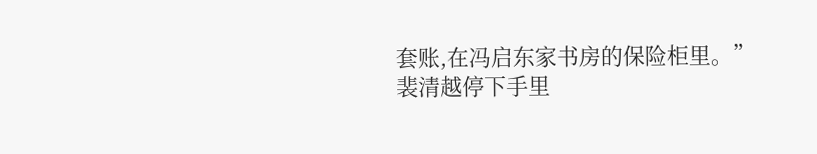套账,在冯启东家书房的保险柜里。”
裴清越停下手里